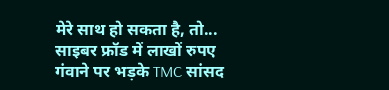मेरे साथ हो सकता है, तो... साइबर फ्रॉड में लाखों रुपए गंवाने पर भड़के TMC सांसद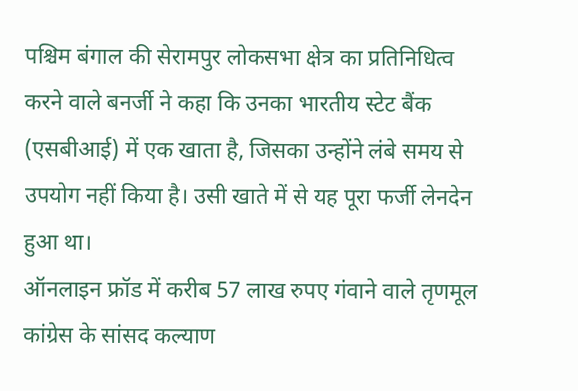पश्चिम बंगाल की सेरामपुर लोकसभा क्षेत्र का प्रतिनिधित्व करने वाले बनर्जी ने कहा कि उनका भारतीय स्टेट बैंक (एसबीआई) में एक खाता है, जिसका उन्होंने लंबे समय से उपयोग नहीं किया है। उसी खाते में से यह पूरा फर्जी लेनदेन हुआ था।
ऑनलाइन फ्रॉड में करीब 57 लाख रुपए गंवाने वाले तृणमूल कांग्रेस के सांसद कल्याण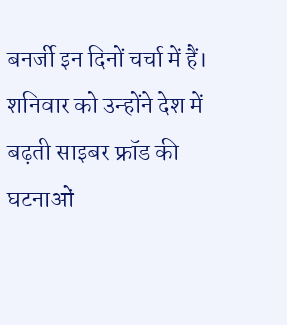बनर्जी इन दिनों चर्चा में हैं। शनिवार को उन्होंने देश में बढ़ती साइबर फ्रॉड की घटनाओं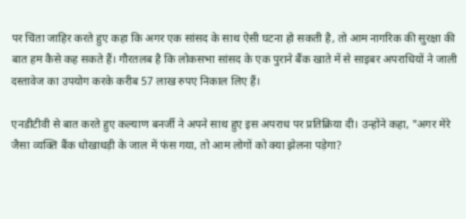पर चिंता जाहिर करते हुए कहा कि अगर एक सांसद के साथ ऐसी घटना हो सकती है, तो आम नागरिक की सुरक्षा की बात हम कैसे कह सकते हैं। गौरतलब है कि लोकसभा सांसद के एक पुराने बैंक खाते में से साइबर अपराधियों ने जाली दस्तावेज का उपयोग करके करीब 57 लाख रुपए निकाल लिए हैं।

एनडीटीवी से बात करते हुए कल्याण बनर्जी ने अपने साथ हुए इस अपराध पर प्रतिक्रिया दी। उन्होंने कहा, "अगर मेरे जैसा व्यक्ति बैंक धोखाधड़ी के जाल में फंस गया, तो आम लोगों को क्या झेलना पड़ेगा?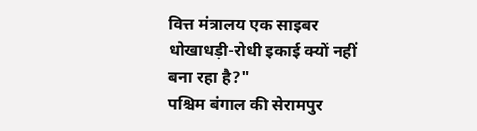वित्त मंत्रालय एक साइबर धोखाधड़ी-रोधी इकाई क्यों नहीं बना रहा है?"
पश्चिम बंगाल की सेरामपुर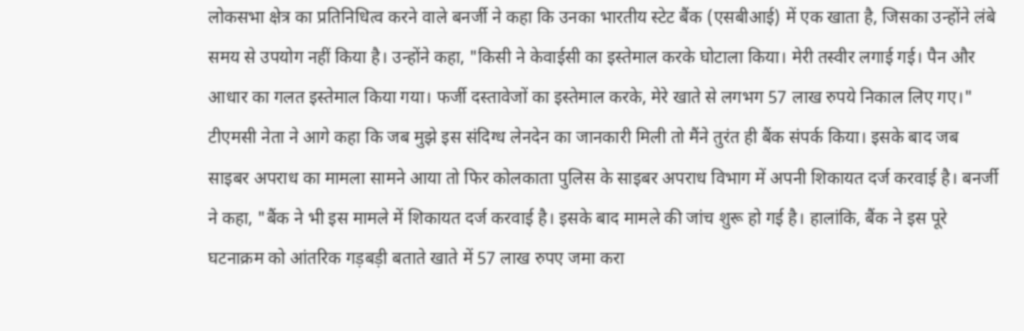लोकसभा क्षेत्र का प्रतिनिधित्व करने वाले बनर्जी ने कहा कि उनका भारतीय स्टेट बैंक (एसबीआई) में एक खाता है, जिसका उन्होंने लंबे समय से उपयोग नहीं किया है। उन्होंने कहा, "किसी ने केवाईसी का इस्तेमाल करके घोटाला किया। मेरी तस्वीर लगाई गई। पैन और आधार का गलत इस्तेमाल किया गया। फर्जी दस्तावेजों का इस्तेमाल करके, मेरे खाते से लगभग 57 लाख रुपये निकाल लिए गए।"
टीएमसी नेता ने आगे कहा कि जब मुझे इस संदिग्ध लेनदेन का जानकारी मिली तो मैंने तुरंत ही बैंक संपर्क किया। इसके बाद जब साइबर अपराध का मामला सामने आया तो फिर कोलकाता पुलिस के साइबर अपराध विभाग में अपनी शिकायत दर्ज करवाई है। बनर्जी ने कहा, "बैंक ने भी इस मामले में शिकायत दर्ज करवाई है। इसके बाद मामले की जांच शुरू हो गई है। हालांकि, बैंक ने इस पूरे घटनाक्रम को आंतरिक गड़बड़ी बताते खाते में 57 लाख रुपए जमा करा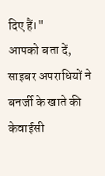दिए हैं।"
आपको बता दें, साइबर अपराधियों ने बनर्जी के खाते की केवाईसी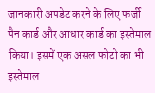जानकारी अपडेट करने के लिए फर्जी पैन कार्ड और आधार कार्ड का इस्तेमाल किया। इसमें एक असल फोटो का भी इस्तेमाल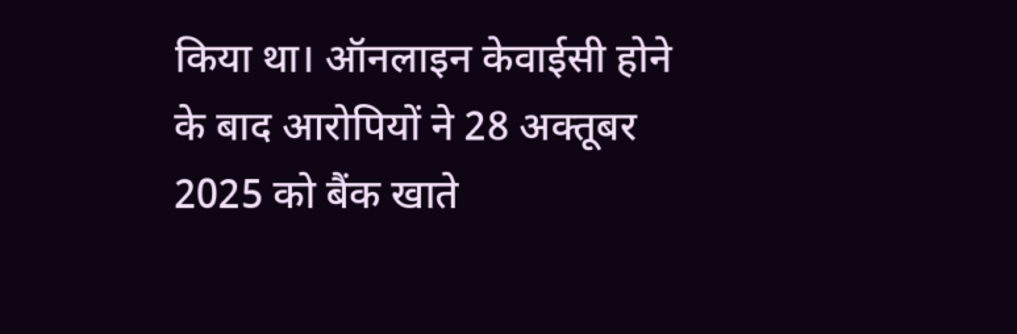किया था। ऑनलाइन केवाईसी होने के बाद आरोपियों ने 28 अक्तूबर 2025 को बैंक खाते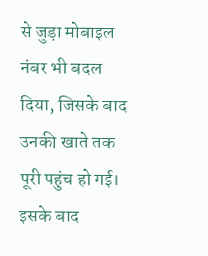से जुड़ा मोबाइल नंबर भी बदल दिया, जिसके बाद उनकी खाते तक पूरी पहुंच हो गई। इसके बाद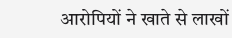आरोपियों ने खाते से लाखों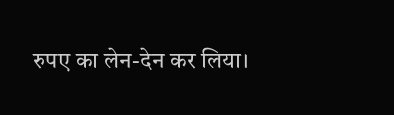रुपए का लेन-देन कर लिया।